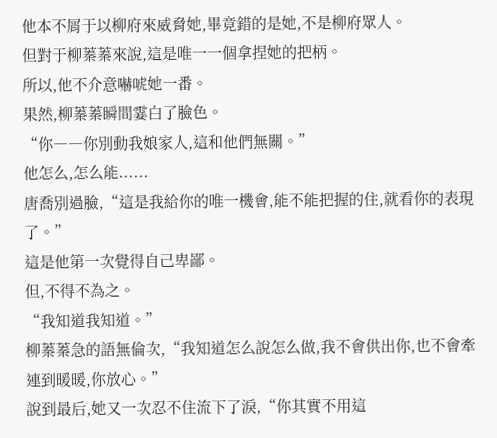他本不屑于以柳府來威脅她,畢竟錯的是她,不是柳府眾人。
但對于柳蓁蓁來說,這是唯一一個拿捏她的把柄。
所以,他不介意嚇唬她一番。
果然,柳蓁蓁瞬間霎白了臉色。
“你――你別動我娘家人,這和他們無關。”
他怎么,怎么能......
唐喬別過臉,“這是我給你的唯一機會,能不能把握的住,就看你的表現了。”
這是他第一次覺得自己卑鄙。
但,不得不為之。
“我知道我知道。”
柳蓁蓁急的語無倫次,“我知道怎么說怎么做,我不會供出你,也不會牽連到暖暖,你放心。”
說到最后,她又一次忍不住流下了淚,“你其實不用這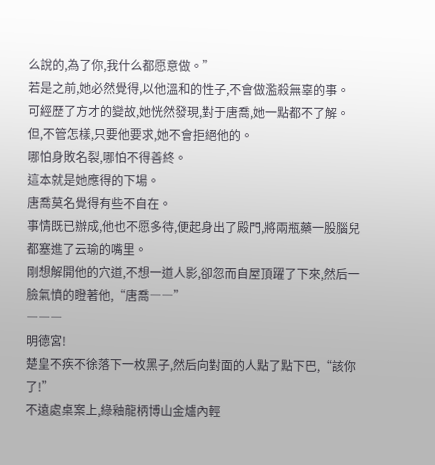么說的,為了你,我什么都愿意做。”
若是之前,她必然覺得,以他溫和的性子,不會做濫殺無辜的事。
可經歷了方才的變故,她恍然發現,對于唐喬,她一點都不了解。
但,不管怎樣,只要他要求,她不會拒絕他的。
哪怕身敗名裂,哪怕不得善終。
這本就是她應得的下場。
唐喬莫名覺得有些不自在。
事情既已辦成,他也不愿多待,便起身出了殿門,將兩瓶藥一股腦兒都塞進了云瑜的嘴里。
剛想解開他的穴道,不想一道人影,卻忽而自屋頂躍了下來,然后一臉氣憤的瞪著他,“唐喬――”
―――
明德宮!
楚皇不疾不徐落下一枚黑子,然后向對面的人點了點下巴,“該你了!”
不遠處桌案上,綠釉龍柄博山金爐內輕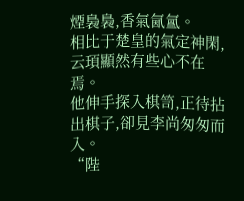煙裊裊,香氣氤氳。
相比于楚皇的氣定神閑,云頊顯然有些心不在焉。
他伸手探入棋笥,正待拈出棋子,卻見李尚匆匆而入。
“陛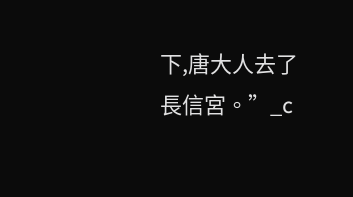下,唐大人去了長信宮。”_c